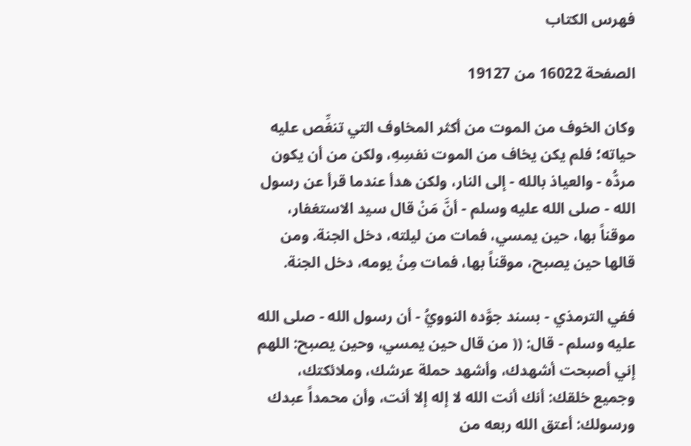فهرس الكتاب

الصفحة 16022 من 19127

وكان الخوف من الموت من أكثر المخاوف التي تنغِّص عليه حياته؛ فلم يكن يخاف من الموت نفسِهِ، ولكن من أن يكون مردُّه - والعياذ بالله - إلى النار، ولكن هدأ عندما قرأ عن رسول الله - صلى الله عليه وسلم - أنَّ مَنْ قال سيد الاستغفار، موقناً بها، حين يمسي، فمات من ليلته، دخل الجنة. ومن قالها حين يصبح، موقناً بها، فمات مِنْ يومه، دخل الجنة.

ففي الترمذي - بسند جوَّده النوويُّ - أن رسول الله - صلى الله عليه وسلم - قال: (( من قال حين يمسي، وحين يصبح: اللهم إني أصبحت أشهدك، وأشهد حملة عرشك، وملائكتك، وجميع خلقك: أنك أنت الله لا إله إلا أنت، وأن محمداً عبدك ورسولك: أعتق الله ربعه من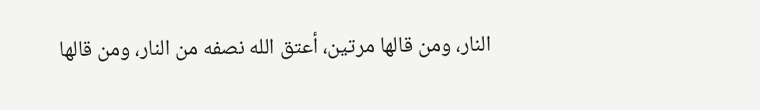النار، ومن قالها مرتين، أعتق الله نصفه من النار، ومن قالها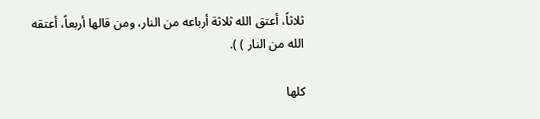ثلاثاً، أعتق الله ثلاثة أرباعه من النار، ومن قالها أربعاً، أعتقه الله من النار ) ).

كلها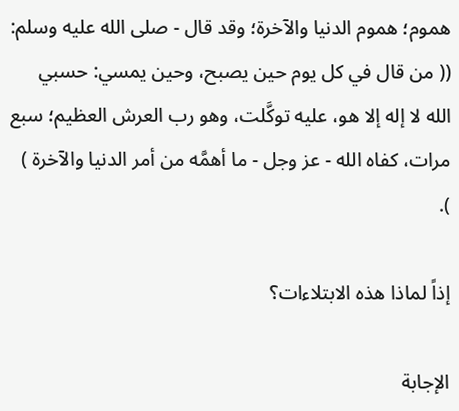هموم؛ هموم الدنيا والآخرة؛ وقد قال - صلى الله عليه وسلم: (( من قال في كل يوم حين يصبح، وحين يمسي: حسبي الله لا إله إلا هو، عليه توكَّلت، وهو رب العرش العظيم؛ سبع مرات، كفاه الله - عز وجل - ما أهمَّه من أمر الدنيا والآخرة ) ).

إذاً لماذا هذه الابتلاءات؟

الإجابة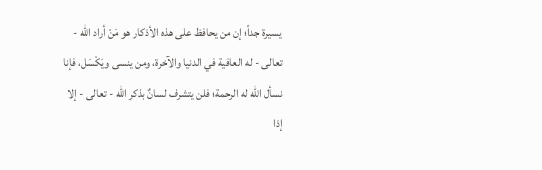يسيرة جداً؛ إن من يحافظ على هذه الأذكار هو مَنْ أراد الله - تعالى - له العافية في الدنيا والآخرة، ومن ينسى ويَكْسَل، فإنا نسأل الله له الرحمة؛ فلن يتشرف لسانٌ بذكر الله - تعالى - إلا إذا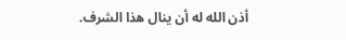أذن الله له أن ينال هذا الشرف.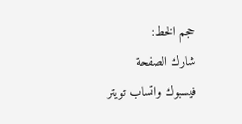حجم الخط:
شارك الصفحة
فيسبوك واتساب تويتر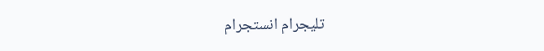تليجرام انستجرام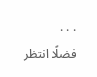. . .
فضلًا انتظر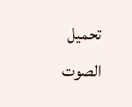تحميل الصوت